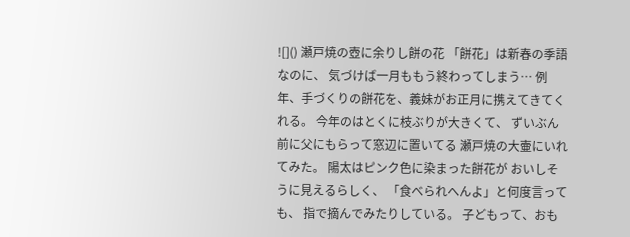![]() 瀬戸焼の壺に余りし餅の花 「餅花」は新春の季語なのに、 気づけば一月ももう終わってしまう… 例年、手づくりの餅花を、義妹がお正月に携えてきてくれる。 今年のはとくに枝ぶりが大きくて、 ずいぶん前に父にもらって窓辺に置いてる 瀬戸焼の大壷にいれてみた。 陽太はピンク色に染まった餅花が おいしそうに見えるらしく、 「食べられへんよ」と何度言っても、 指で摘んでみたりしている。 子どもって、おも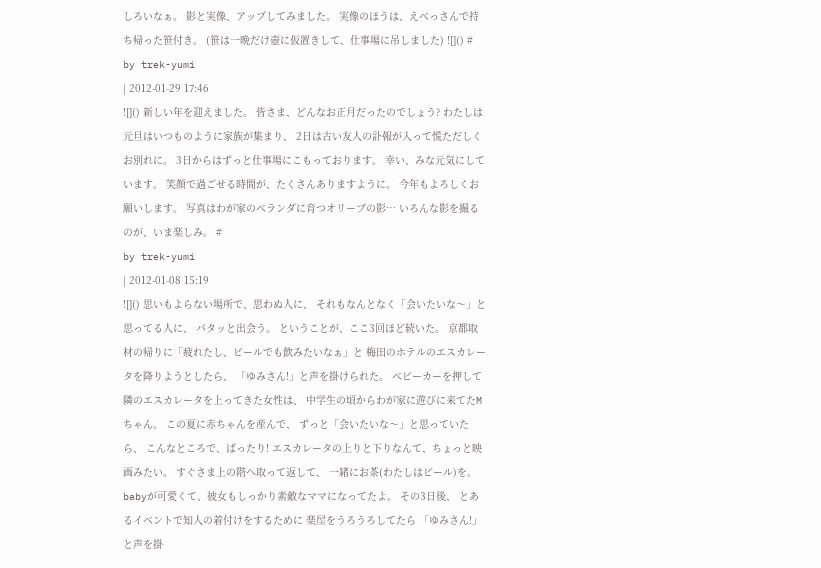しろいなぁ。 影と実像、アップしてみました。 実像のほうは、えべっさんで持ち帰った笹付き。 (笹は一晩だけ壺に仮置きして、仕事場に吊しました) ![]() #
by trek-yumi
| 2012-01-29 17:46
![]() 新しい年を迎えました。 皆さま、どんなお正月だったのでしょう? わたしは元旦はいつものように家族が集まり、 2日は古い友人の訃報が入って慌ただしくお別れに。 3日からはずっと仕事場にこもっております。 幸い、みな元気にしています。 笑顔で過ごせる時間が、たくさんありますように。 今年もよろしくお願いします。 写真はわが家のベランダに育つオリーブの影… いろんな影を撮るのが、いま楽しみ。 #
by trek-yumi
| 2012-01-08 15:19
![]() 思いもよらない場所で、思わぬ人に、 それもなんとなく「会いたいな〜」と思ってる人に、 パタッと出会う。 ということが、ここ3回ほど続いた。 京都取材の帰りに「疲れたし、ビールでも飲みたいなぁ」と 梅田のホテルのエスカレータを降りようとしたら、 「ゆみさん!」と声を掛けられた。 ベビーカーを押して隣のエスカレータを上ってきた女性は、 中学生の頃からわが家に遊びに来てたMちゃん。 この夏に赤ちゃんを産んで、 ずっと「会いたいな〜」と思っていたら、 こんなところで、ばったり! エスカレータの上りと下りなんて、ちょっと映画みたい。 すぐさま上の階へ取って返して、 一緒にお茶(わたしはビール)を。 babyが可愛くて、彼女もしっかり素敵なママになってたよ。 その3日後、 とあるイベントで知人の着付けをするために 楽屋をうろうろしてたら 「ゆみさん!」と声を掛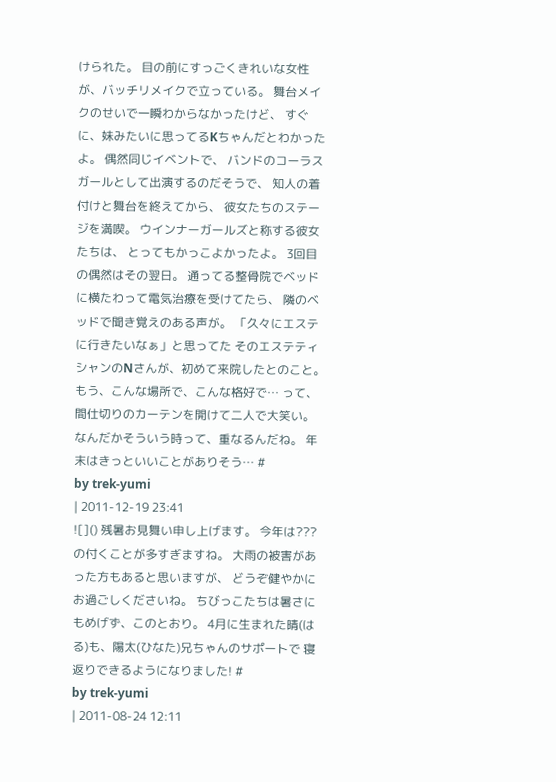けられた。 目の前にすっごくきれいな女性が、バッチリメイクで立っている。 舞台メイクのせいで一瞬わからなかったけど、 すぐに、妹みたいに思ってるKちゃんだとわかったよ。 偶然同じイベントで、 バンドのコーラスガールとして出演するのだそうで、 知人の着付けと舞台を終えてから、 彼女たちのステージを満喫。 ウインナーガールズと称する彼女たちは、 とってもかっこよかったよ。 3回目の偶然はその翌日。 通ってる整骨院でベッドに横たわって電気治療を受けてたら、 隣のベッドで聞き覚えのある声が。 「久々にエステに行きたいなぁ」と思ってた そのエステティシャンのNさんが、初めて来院したとのこと。 もう、こんな場所で、こんな格好で… って、間仕切りのカーテンを開けて二人で大笑い。 なんだかそういう時って、重なるんだね。 年末はきっといいことがありそう… #
by trek-yumi
| 2011-12-19 23:41
![]() 残暑お見舞い申し上げます。 今年は???の付くことが多すぎますね。 大雨の被害があった方もあると思いますが、 どうぞ健やかにお過ごしくださいね。 ちびっこたちは暑さにもめげず、このとおり。 4月に生まれた晴(はる)も、陽太(ひなた)兄ちゃんのサポートで 寝返りできるようになりました! #
by trek-yumi
| 2011-08-24 12:11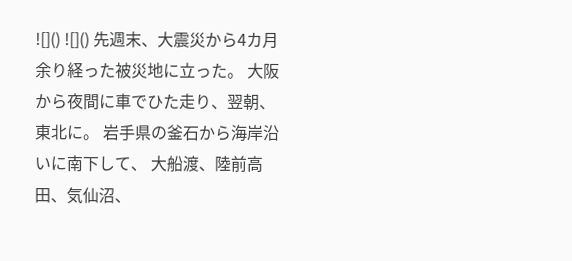![]() ![]() 先週末、大震災から4カ月余り経った被災地に立った。 大阪から夜間に車でひた走り、翌朝、東北に。 岩手県の釜石から海岸沿いに南下して、 大船渡、陸前高田、気仙沼、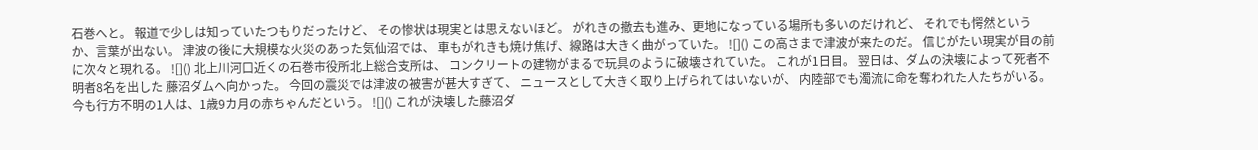石巻へと。 報道で少しは知っていたつもりだったけど、 その惨状は現実とは思えないほど。 がれきの撤去も進み、更地になっている場所も多いのだけれど、 それでも愕然というか、言葉が出ない。 津波の後に大規模な火災のあった気仙沼では、 車もがれきも焼け焦げ、線路は大きく曲がっていた。 ![]() この高さまで津波が来たのだ。 信じがたい現実が目の前に次々と現れる。 ![]() 北上川河口近くの石巻市役所北上総合支所は、 コンクリートの建物がまるで玩具のように破壊されていた。 これが1日目。 翌日は、ダムの決壊によって死者不明者8名を出した 藤沼ダムへ向かった。 今回の震災では津波の被害が甚大すぎて、 ニュースとして大きく取り上げられてはいないが、 内陸部でも濁流に命を奪われた人たちがいる。 今も行方不明の1人は、1歳9カ月の赤ちゃんだという。 ![]() これが決壊した藤沼ダ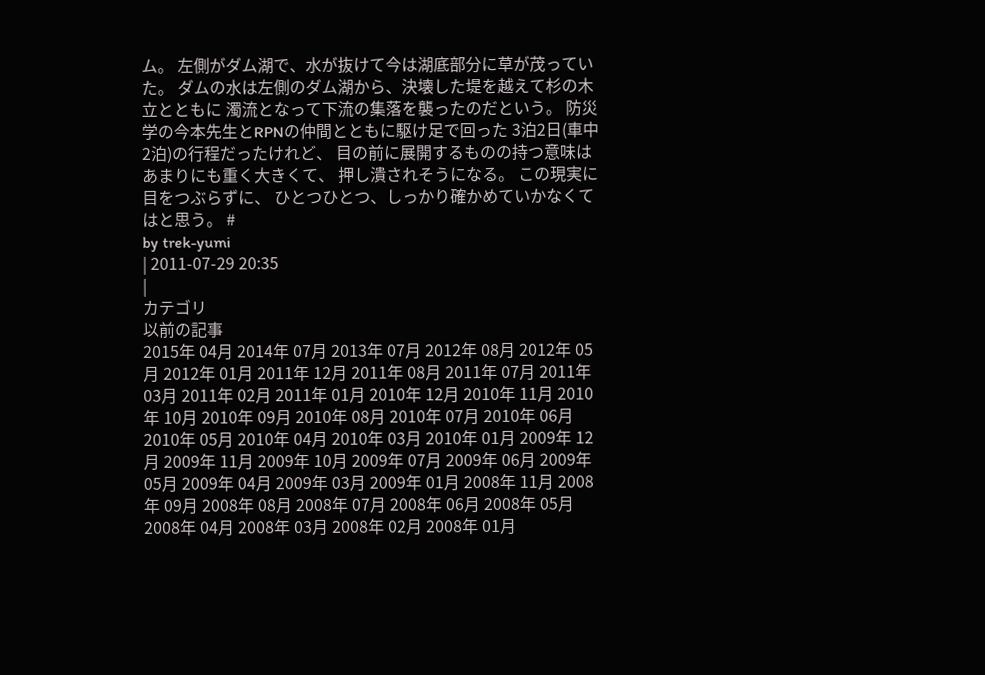ム。 左側がダム湖で、水が抜けて今は湖底部分に草が茂っていた。 ダムの水は左側のダム湖から、決壊した堤を越えて杉の木立とともに 濁流となって下流の集落を襲ったのだという。 防災学の今本先生とRPNの仲間とともに駆け足で回った 3泊2日(車中2泊)の行程だったけれど、 目の前に展開するものの持つ意味はあまりにも重く大きくて、 押し潰されそうになる。 この現実に目をつぶらずに、 ひとつひとつ、しっかり確かめていかなくてはと思う。 #
by trek-yumi
| 2011-07-29 20:35
|
カテゴリ
以前の記事
2015年 04月 2014年 07月 2013年 07月 2012年 08月 2012年 05月 2012年 01月 2011年 12月 2011年 08月 2011年 07月 2011年 03月 2011年 02月 2011年 01月 2010年 12月 2010年 11月 2010年 10月 2010年 09月 2010年 08月 2010年 07月 2010年 06月 2010年 05月 2010年 04月 2010年 03月 2010年 01月 2009年 12月 2009年 11月 2009年 10月 2009年 07月 2009年 06月 2009年 05月 2009年 04月 2009年 03月 2009年 01月 2008年 11月 2008年 09月 2008年 08月 2008年 07月 2008年 06月 2008年 05月 2008年 04月 2008年 03月 2008年 02月 2008年 01月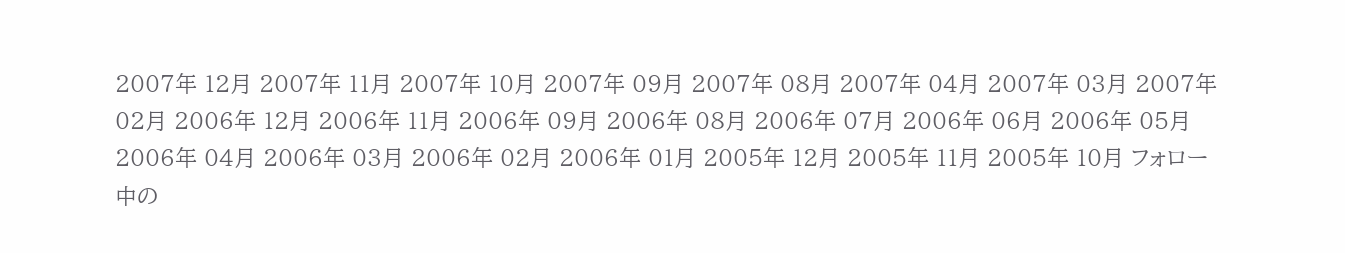2007年 12月 2007年 11月 2007年 10月 2007年 09月 2007年 08月 2007年 04月 2007年 03月 2007年 02月 2006年 12月 2006年 11月 2006年 09月 2006年 08月 2006年 07月 2006年 06月 2006年 05月 2006年 04月 2006年 03月 2006年 02月 2006年 01月 2005年 12月 2005年 11月 2005年 10月 フォロー中の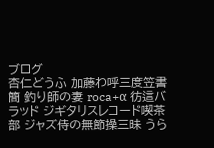ブログ
杏仁どうふ 加藤わ呼三度笠書簡 釣り師の妻 roca+α 彷這バラッド ジギタリスレコード喫茶部 ジャズ侍の無節操三昧 うら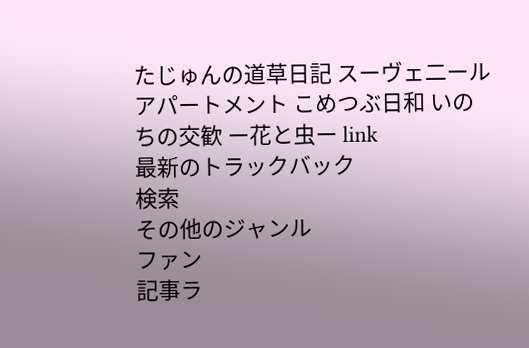たじゅんの道草日記 スーヴェ二ール アパートメント こめつぶ日和 いのちの交歓 ー花と虫ー link
最新のトラックバック
検索
その他のジャンル
ファン
記事ラ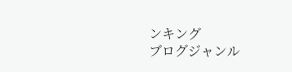ンキング
ブログジャンル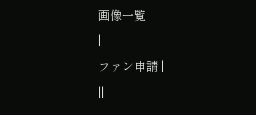画像一覧
|
ファン申請 |
||